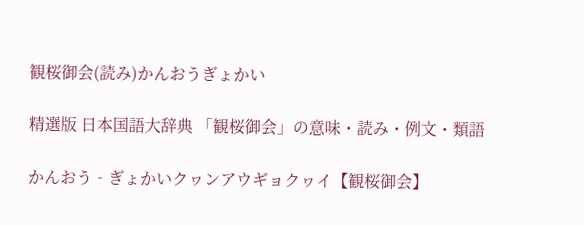観桜御会(読み)かんおうぎょかい

精選版 日本国語大辞典 「観桜御会」の意味・読み・例文・類語

かんおう‐ぎょかいクヮンアウギョクヮイ【観桜御会】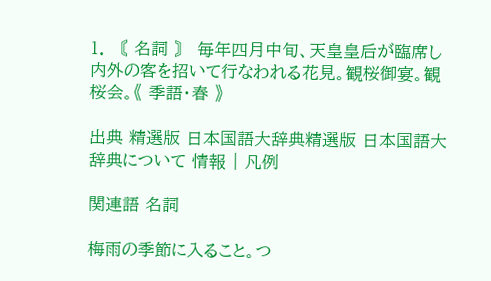1. 〘 名詞 〙 毎年四月中旬、天皇皇后が臨席し内外の客を招いて行なわれる花見。観桜御宴。観桜会。《 季語・春 》

出典 精選版 日本国語大辞典精選版 日本国語大辞典について 情報 | 凡例

関連語 名詞

梅雨の季節に入ること。つ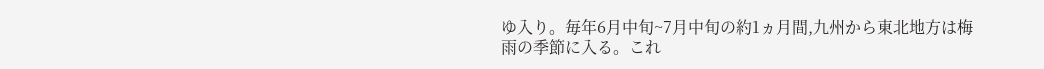ゆ入り。毎年6月中旬~7月中旬の約1ヵ月間,九州から東北地方は梅雨の季節に入る。これ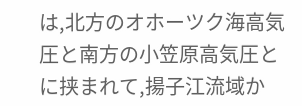は,北方のオホーツク海高気圧と南方の小笠原高気圧とに挟まれて,揚子江流域か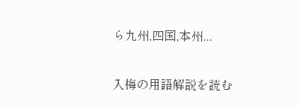ら九州,四国,本州...

入梅の用語解説を読む